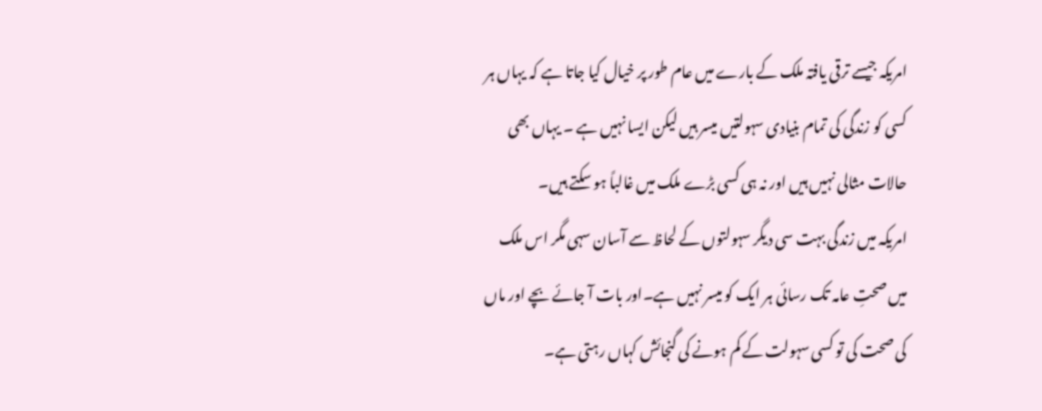امریکہ جیسے ترقی یافتہ ملک کے بارے میں عام طور پر خیال کیا جاتا ہے کہ یہاں ہر کسی کو زندگی کی تمام بنیادی سہولتیں میسر ہیں لیکن ایسا نہیں ہے ۔ یہاں بھی حالات مثالی نہیں ہیں اور نہ ہی کسی بڑے ملک میں غالباً ہو سکتے ہیں۔
امریکہ میں زندگی بہت سی دیگر سہولتوں کے لحاظ سے آسان سہی مگر اس ملک میں صحتِ عامہ تک رسائی ہر ایک کو میسر نہیں ہے۔اور بات آ جائے بچے اور ماں کی صحت کی تو کسی سہولت کے کم ہونے کی گنجائش کہاں رہتی ہے۔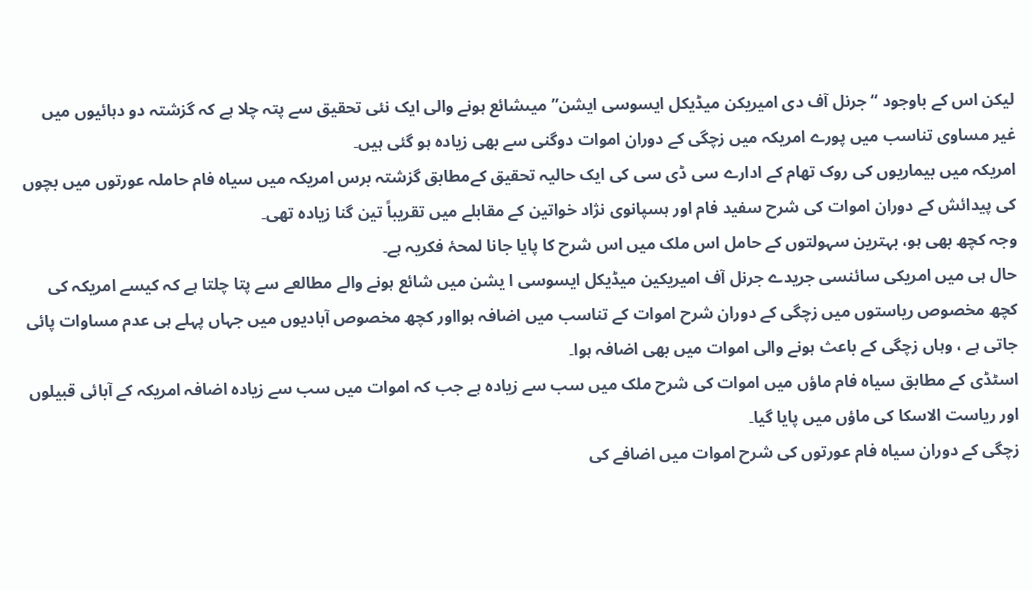لیکن اس کے باوجود “جرنل آف دی امیریکن میڈیکل ایسوسی ایشن” میںشائع ہونے والی ایک نئی تحقیق سے پتہ چلا ہے کہ گزشتہ دو دہائیوں میں غیر مساوی تناسب میں پورے امریکہ میں زچگی کے دوران اموات دوگنی سے بھی زیادہ ہو گئی ہیں۔
امریکہ میں بیماریوں کی روک تھام کے ادارے سی ڈی سی کی ایک حالیہ تحقیق کےمطابق گزشتہ برس امریکہ میں سیاہ فام حاملہ عورتوں میں بچوں کی پیدائش کے دوران اموات کی شرح سفید فام اور ہسپانوی نژاد خواتین کے مقابلے میں تقریباً تین گنا زیادہ تھی۔
وجہ کچھ بھی ہو، بہترین سہولتوں کے حامل اس ملک میں اس شرح کا پایا جانا لمحۂ فکریہ ہے۔
حال ہی میں امریکی سائنسی جریدے جرنل آف امیریکین میڈیکل ایسوسی ا یشن میں شائع ہونے والے مطالعے سے پتا چلتا ہے کہ کیسے امریکہ کی کچھ مخصوص ریاستوں میں زچگی کے دوران شرح اموات کے تناسب میں اضافہ ہوااور کچھ مخصوص آبادیوں میں جہاں پہلے ہی عدم مساوات پائی جاتی ہے ، وہاں زچگی کے باعث ہونے والی اموات میں بھی اضافہ ہوا۔
اسٹڈی کے مطابق سیاہ فام ماؤں میں اموات کی شرح ملک میں سب سے زیادہ ہے جب کہ اموات میں سب سے زیادہ اضافہ امریکہ کے آبائی قبیلوں اور ریاست الاسکا کی ماؤں میں پایا گیا۔
زچگی کے دوران سیاہ فام عورتوں کی شرح اموات میں اضافے کی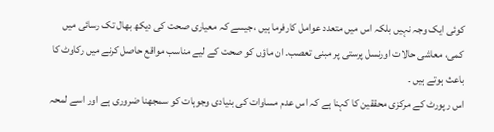کوئی ایک وجہ نہیں بلکہ اس میں متعدد عوامل کارفرما ہیں ،جیسے کہ معیاری صحت کی دیکھ بھال تک رسائی میں کمی، معاشی حالات اورنسل پرستی پر مبنی تعصب۔ ان ماؤں کو صحت کے لیے مناسب مواقع حاصل کرنے میں رکاوٹ کا باعث ہوتے ہیں ۔
اس رپورٹ کے مرکزی محققین کا کہنا ہے کہ اس عدم مساوات کی بنیادی وجوہات کو سمجھنا ضروری ہے اور اسے لمحہ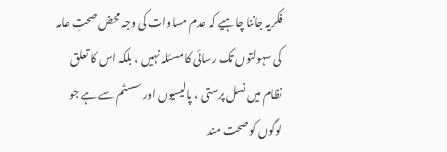فکریہ جاننا چاہیے کہ عدم مساوات کی وجہ محض صحتِ عامہ کی سہولتوں تک رسائی کا مسئلہ نہیں ، بلکہ اس کا تعلق نظام میں نسل پرستی ، پالیسیوں اور سسٹم سے ہے جو لوگوں کو صحت مند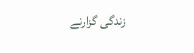زندگی گزارنے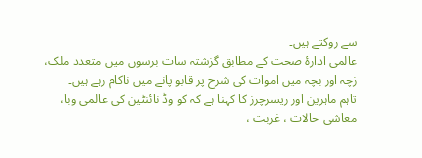سے روکتے ہیں۔
عالمی ادارۂ صحت کے مطابق گزشتہ سات برسوں میں متعدد ملک، زچہ اور بچہ میں اموات کی شرح پر قابو پانے میں ناکام رہے ہیں۔
تاہم ماہرین اور ریسرچرز کا کہنا ہے کہ کو وڈ نائنٹین کی عالمی وبا، معاشی حالات ، غربت ،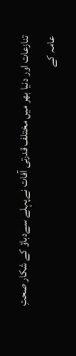تنازعات اور دنیا بھر میں مختلف قدرتی آفات نےپہلے سےدباؤ کے شکار صحتِ عامہ کے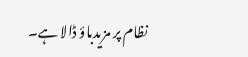نظام پر مزیدباؤ ڈالا ہے۔